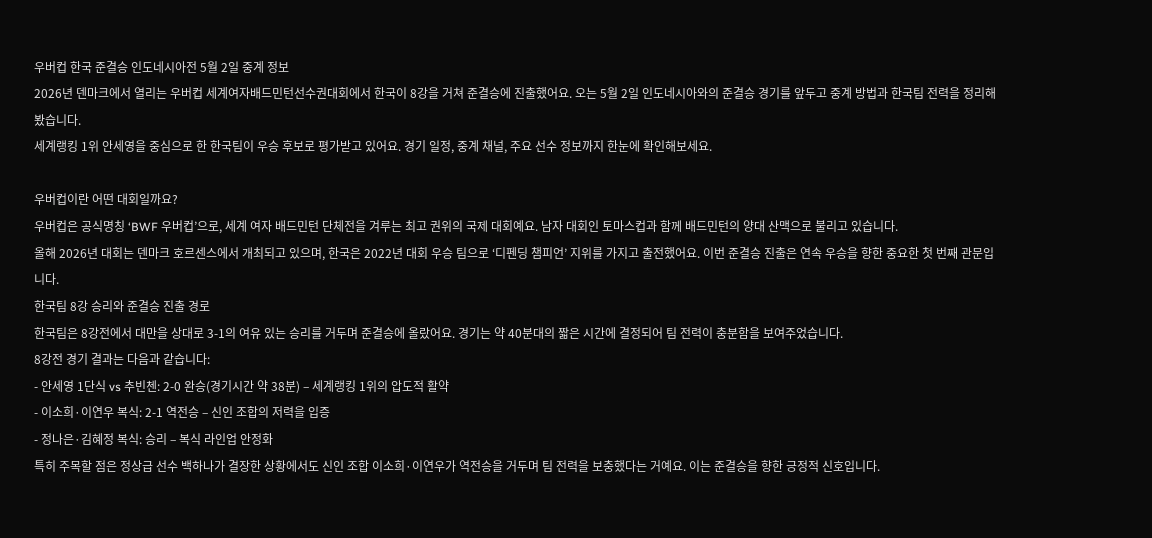우버컵 한국 준결승 인도네시아전 5월 2일 중계 정보
2026년 덴마크에서 열리는 우버컵 세계여자배드민턴선수권대회에서 한국이 8강을 거쳐 준결승에 진출했어요. 오는 5월 2일 인도네시아와의 준결승 경기를 앞두고 중계 방법과 한국팀 전력을 정리해봤습니다.
세계랭킹 1위 안세영을 중심으로 한 한국팀이 우승 후보로 평가받고 있어요. 경기 일정, 중계 채널, 주요 선수 정보까지 한눈에 확인해보세요.

우버컵이란 어떤 대회일까요?
우버컵은 공식명칭 ‘BWF 우버컵’으로, 세계 여자 배드민턴 단체전을 겨루는 최고 권위의 국제 대회예요. 남자 대회인 토마스컵과 함께 배드민턴의 양대 산맥으로 불리고 있습니다.
올해 2026년 대회는 덴마크 호르센스에서 개최되고 있으며, 한국은 2022년 대회 우승 팀으로 ‘디펜딩 챔피언’ 지위를 가지고 출전했어요. 이번 준결승 진출은 연속 우승을 향한 중요한 첫 번째 관문입니다.
한국팀 8강 승리와 준결승 진출 경로
한국팀은 8강전에서 대만을 상대로 3-1의 여유 있는 승리를 거두며 준결승에 올랐어요. 경기는 약 40분대의 짧은 시간에 결정되어 팀 전력이 충분함을 보여주었습니다.
8강전 경기 결과는 다음과 같습니다:
- 안세영 1단식 vs 추빈첸: 2-0 완승(경기시간 약 38분) – 세계랭킹 1위의 압도적 활약
- 이소희·이연우 복식: 2-1 역전승 – 신인 조합의 저력을 입증
- 정나은·김혜정 복식: 승리 – 복식 라인업 안정화
특히 주목할 점은 정상급 선수 백하나가 결장한 상황에서도 신인 조합 이소희·이연우가 역전승을 거두며 팀 전력을 보충했다는 거예요. 이는 준결승을 향한 긍정적 신호입니다.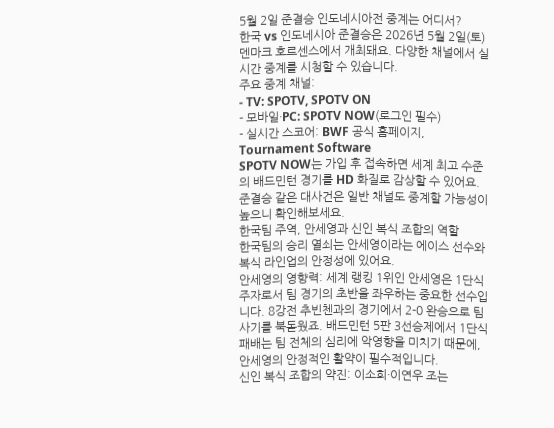5월 2일 준결승 인도네시아전 중계는 어디서?
한국 vs 인도네시아 준결승은 2026년 5월 2일(토) 덴마크 호르센스에서 개최돼요. 다양한 채널에서 실시간 중계를 시청할 수 있습니다.
주요 중계 채널:
- TV: SPOTV, SPOTV ON
- 모바일·PC: SPOTV NOW(로그인 필수)
- 실시간 스코어: BWF 공식 홈페이지, Tournament Software
SPOTV NOW는 가입 후 접속하면 세계 최고 수준의 배드민턴 경기를 HD 화질로 감상할 수 있어요. 준결승 같은 대사건은 일반 채널도 중계할 가능성이 높으니 확인해보세요.
한국팀 주역, 안세영과 신인 복식 조합의 역할
한국팀의 승리 열쇠는 안세영이라는 에이스 선수와 복식 라인업의 안정성에 있어요.
안세영의 영향력: 세계 랭킹 1위인 안세영은 1단식 주자로서 팀 경기의 초반을 좌우하는 중요한 선수입니다. 8강전 추빈첸과의 경기에서 2-0 완승으로 팀 사기를 북돋웠죠. 배드민턴 5판 3선승제에서 1단식 패배는 팀 전체의 심리에 악영향을 미치기 때문에, 안세영의 안정적인 활약이 필수적입니다.
신인 복식 조합의 약진: 이소희·이연우 조는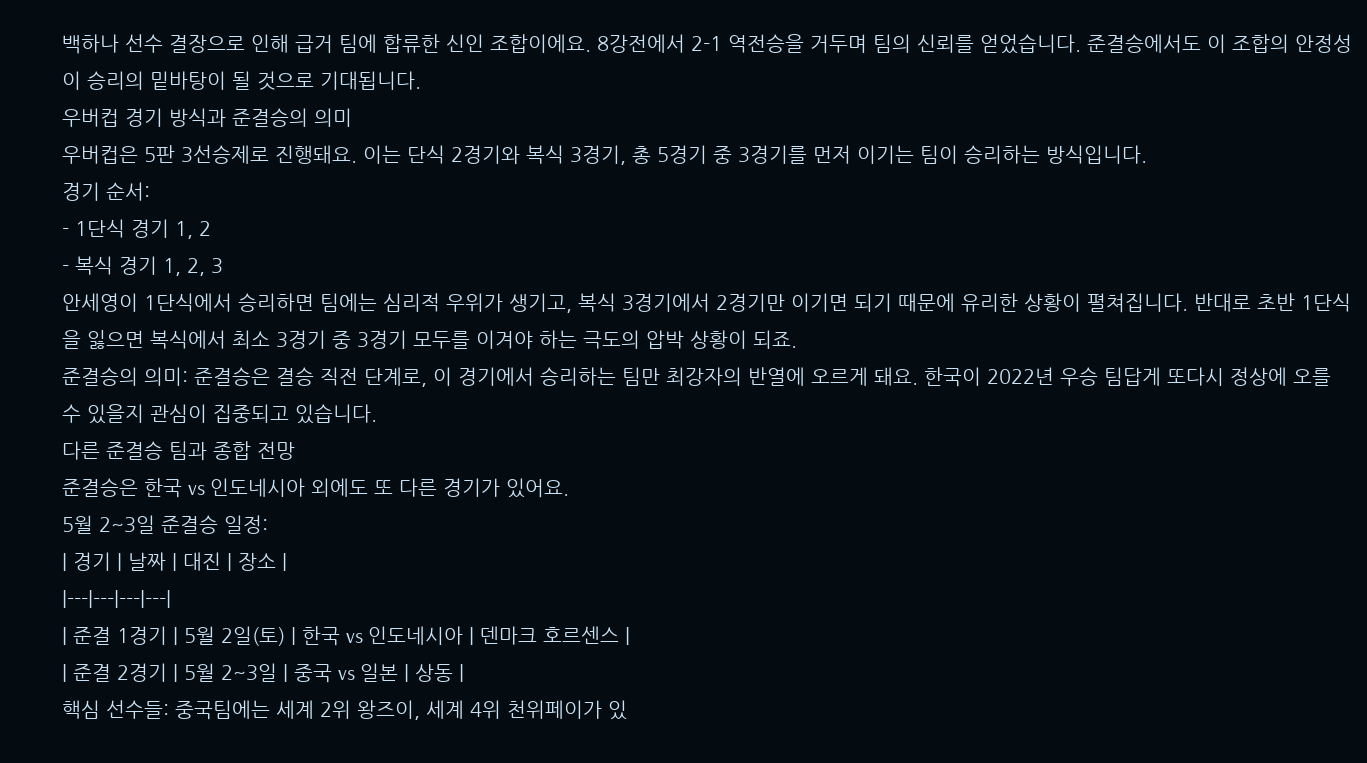백하나 선수 결장으로 인해 급거 팀에 합류한 신인 조합이에요. 8강전에서 2-1 역전승을 거두며 팀의 신뢰를 얻었습니다. 준결승에서도 이 조합의 안정성이 승리의 밑바탕이 될 것으로 기대됩니다.
우버컵 경기 방식과 준결승의 의미
우버컵은 5판 3선승제로 진행돼요. 이는 단식 2경기와 복식 3경기, 총 5경기 중 3경기를 먼저 이기는 팀이 승리하는 방식입니다.
경기 순서:
- 1단식 경기 1, 2
- 복식 경기 1, 2, 3
안세영이 1단식에서 승리하면 팀에는 심리적 우위가 생기고, 복식 3경기에서 2경기만 이기면 되기 때문에 유리한 상황이 펼쳐집니다. 반대로 초반 1단식을 잃으면 복식에서 최소 3경기 중 3경기 모두를 이겨야 하는 극도의 압박 상황이 되죠.
준결승의 의미: 준결승은 결승 직전 단계로, 이 경기에서 승리하는 팀만 최강자의 반열에 오르게 돼요. 한국이 2022년 우승 팀답게 또다시 정상에 오를 수 있을지 관심이 집중되고 있습니다.
다른 준결승 팀과 종합 전망
준결승은 한국 vs 인도네시아 외에도 또 다른 경기가 있어요.
5월 2~3일 준결승 일정:
| 경기 | 날짜 | 대진 | 장소 |
|---|---|---|---|
| 준결 1경기 | 5월 2일(토) | 한국 vs 인도네시아 | 덴마크 호르센스 |
| 준결 2경기 | 5월 2~3일 | 중국 vs 일본 | 상동 |
핵심 선수들: 중국팀에는 세계 2위 왕즈이, 세계 4위 천위페이가 있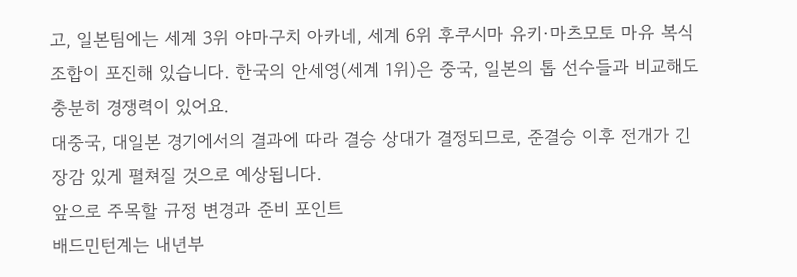고, 일본팀에는 세계 3위 야마구치 아카네, 세계 6위 후쿠시마 유키·마츠모토 마유 복식 조합이 포진해 있습니다. 한국의 안세영(세계 1위)은 중국, 일본의 톱 선수들과 비교해도 충분히 경쟁력이 있어요.
대중국, 대일본 경기에서의 결과에 따라 결승 상대가 결정되므로, 준결승 이후 전개가 긴장감 있게 펼쳐질 것으로 예상됩니다.
앞으로 주목할 규정 변경과 준비 포인트
배드민턴계는 내년부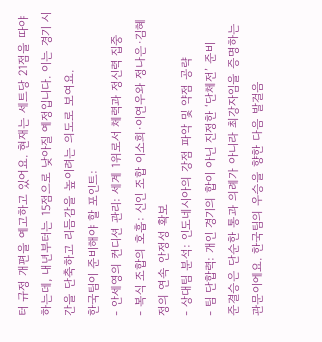터 규정 개편을 예고하고 있어요. 현재는 세트당 21점을 따야 하는데, 내년부터는 15점으로 낮아질 예정입니다. 이는 경기 시간을 단축하고 리듬감을 높이려는 의도로 보여요.
한국팀이 준비해야 할 포인트:
- 안세영의 컨디션 관리: 세계 1위로서 체력과 정신력 집중
- 복식 조합의 호흡: 신인 조합 이소희·이연우와 정나은·김혜정의 연속 안정성 확보
- 상대팀 분석: 인도네시아의 강점 파악 및 약점 공략
- 팀 단합력: 개인 경기의 합이 아닌 진정한 ‘단체전’ 준비
준결승은 단순한 통과 의례가 아니라 최강자임을 증명하는 관문이에요. 한국팀의 우승을 향한 다음 발걸음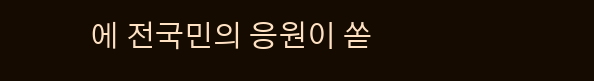에 전국민의 응원이 쏟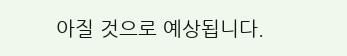아질 것으로 예상됩니다.